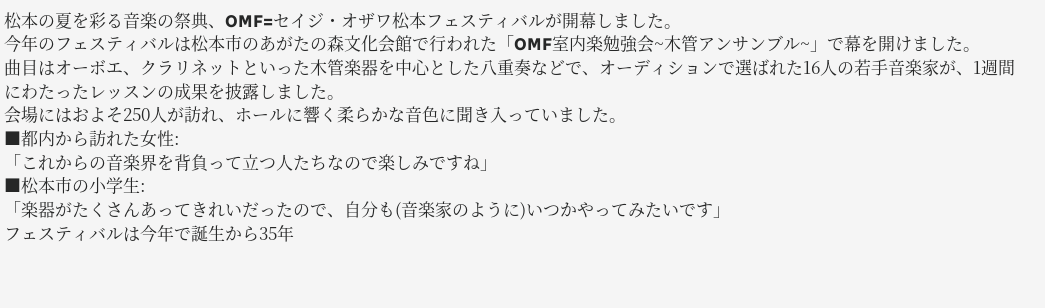松本の夏を彩る音楽の祭典、OMF=セイジ・オザワ松本フェスティバルが開幕しました。
今年のフェスティバルは松本市のあがたの森文化会館で行われた「OMF室内楽勉強会~木管アンサンブル~」で幕を開けました。
曲目はオーボエ、クラリネットといった木管楽器を中心とした八重奏などで、オーディションで選ばれた16人の若手音楽家が、1週間にわたったレッスンの成果を披露しました。
会場にはおよそ250人が訪れ、ホールに響く柔らかな音色に聞き入っていました。
■都内から訪れた女性:
「これからの音楽界を背負って立つ人たちなので楽しみですね」
■松本市の小学生:
「楽器がたくさんあってきれいだったので、自分も(音楽家のように)いつかやってみたいです」
フェスティバルは今年で誕生から35年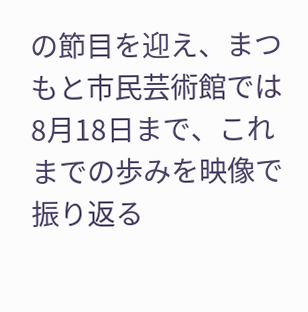の節目を迎え、まつもと市民芸術館では8月18日まで、これまでの歩みを映像で振り返る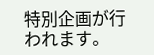特別企画が行われます。